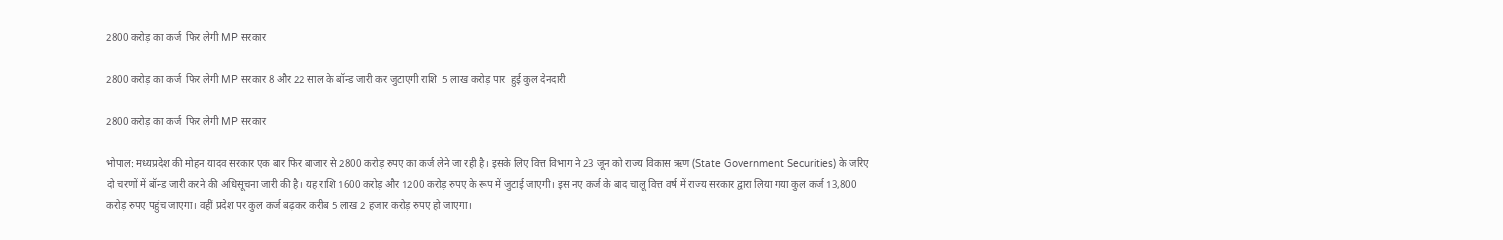2800 करोड़ का कर्ज  फिर लेगी MP सरकार

2800 करोड़ का कर्ज  फिर लेगी MP सरकार 8 और 22 साल के बॉन्ड जारी कर जुटाएगी राशि  5 लाख करोड़ पार  हुई कुल देनदारी

2800 करोड़ का कर्ज  फिर लेगी MP सरकार

भोपाल: मध्यप्रदेश की मोहन यादव सरकार एक बार फिर बाजार से 2800 करोड़ रुपए का कर्ज लेने जा रही है। इसके लिए वित्त विभाग ने 23 जून को राज्य विकास ऋण (State Government Securities) के जरिए दो चरणों में बॉन्ड जारी करने की अधिसूचना जारी की है। यह राशि 1600 करोड़ और 1200 करोड़ रुपए के रूप में जुटाई जाएगी। इस नए कर्ज के बाद चालू वित्त वर्ष में राज्य सरकार द्वारा लिया गया कुल कर्ज 13,800 करोड़ रुपए पहुंच जाएगा। वहीं प्रदेश पर कुल कर्ज बढ़कर करीब 5 लाख 2 हजार करोड़ रुपए हो जाएगा।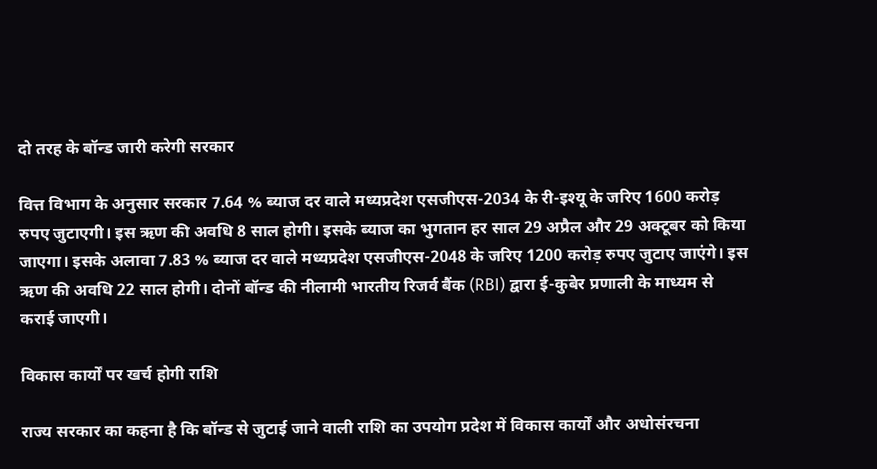दो तरह के बॉन्ड जारी करेगी सरकार

वित्त विभाग के अनुसार सरकार 7.64 % ब्याज दर वाले मध्यप्रदेश एसजीएस-2034 के री-इश्यू के जरिए 1600 करोड़ रुपए जुटाएगी। इस ऋण की अवधि 8 साल होगी। इसके ब्याज का भुगतान हर साल 29 अप्रैल और 29 अक्टूबर को किया जाएगा। इसके अलावा 7.83 % ब्याज दर वाले मध्यप्रदेश एसजीएस-2048 के जरिए 1200 करोड़ रुपए जुटाए जाएंगे। इस ऋण की अवधि 22 साल होगी। दोनों बॉन्ड की नीलामी भारतीय रिजर्व बैंक (RBI) द्वारा ई-कुबेर प्रणाली के माध्यम से कराई जाएगी।

विकास कार्यों पर खर्च होगी राशि

राज्य सरकार का कहना है कि बॉन्ड से जुटाई जाने वाली राशि का उपयोग प्रदेश में विकास कार्यों और अधोसंरचना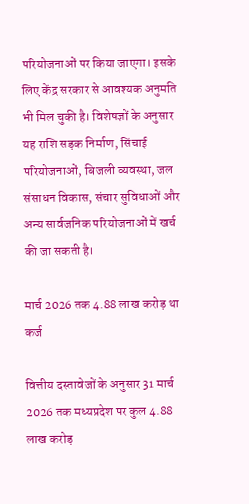परियोजनाओं पर किया जाएगा। इसके लिए केंद्र सरकार से आवश्यक अनुमति भी मिल चुकी है। विशेषज्ञों के अनुसार यह राशि सड़क निर्माण, सिंचाई परियोजनाओं, बिजली व्यवस्था, जल संसाधन विकास, संचार सुविधाओं और अन्य सार्वजनिक परियोजनाओं में खर्च की जा सकती है।

मार्च 2026 तक 4.88 लाख करोड़ था कर्ज

वित्तीय दस्तावेजों के अनुसार 31 मार्च 2026 तक मध्यप्रदेश पर कुल 4.88 लाख करोड़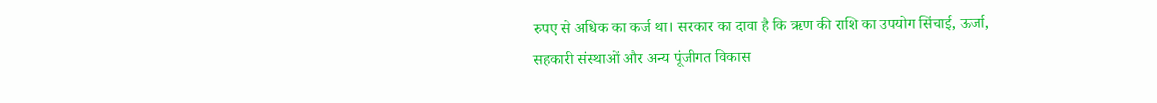रुपए से अधिक का कर्ज था। सरकार का दावा है कि ऋण की राशि का उपयोग सिंचाई, ऊर्जा, सहकारी संस्थाओं और अन्य पूंजीगत विकास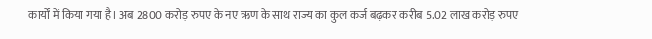कार्यों में किया गया है। अब 2800 करोड़ रुपए के नए ऋण के साथ राज्य का कुल कर्ज बढ़कर करीब 5.02 लाख करोड़ रुपए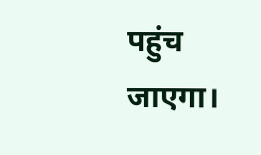पहुंच जाएगा।